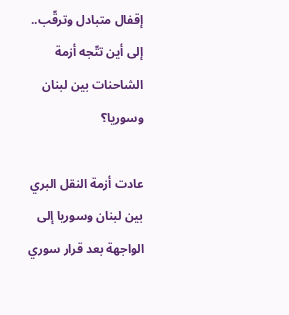إقفال متبادل وترقّب.. إلى أين تتّجه أزمة الشاحنات بين لبنان وسوريا؟

عادت أزمة النقل البري بين لبنان وسوريا إلى الواجهة بعد قرار سوري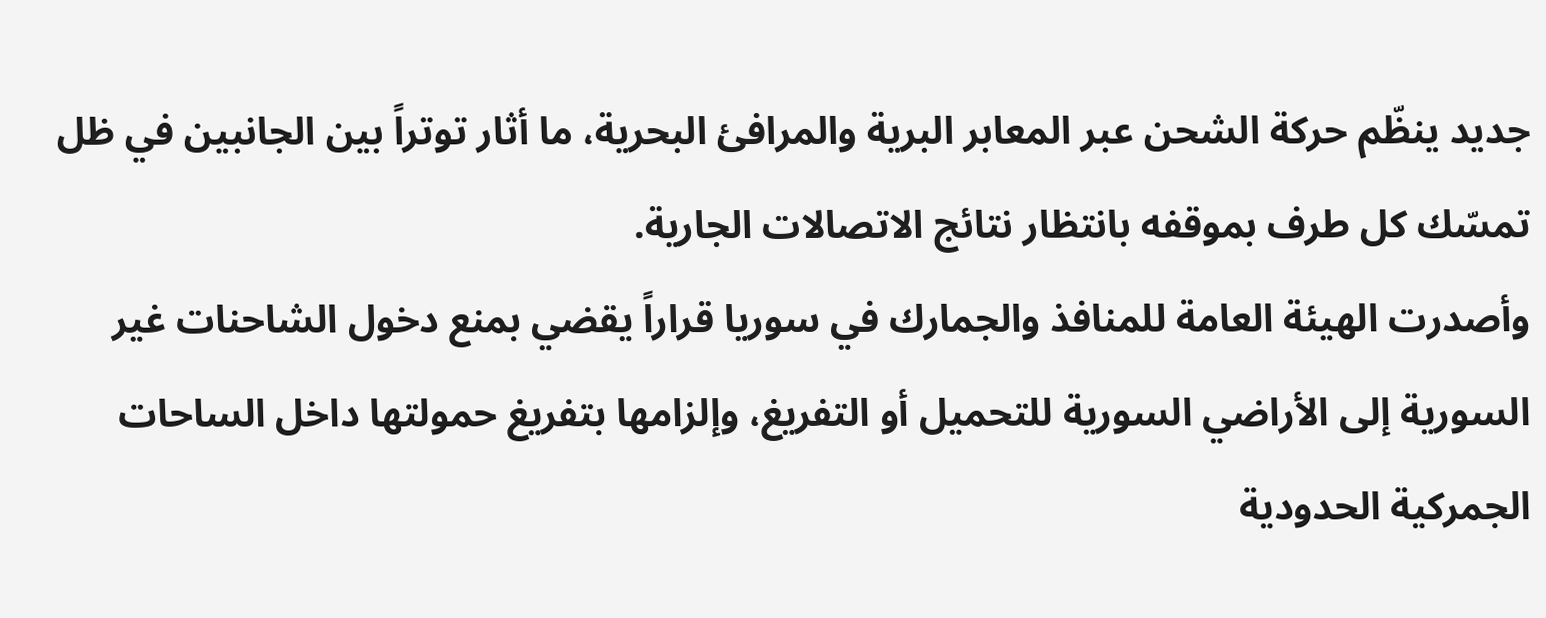جديد ينظّم حركة الشحن عبر المعابر البرية والمرافئ البحرية، ما أثار توتراً بين الجانبين في ظل تمسّك كل طرف بموقفه بانتظار نتائج الاتصالات الجارية.
وأصدرت الهيئة العامة للمنافذ والجمارك في سوريا قراراً يقضي بمنع دخول الشاحنات غير السورية إلى الأراضي السورية للتحميل أو التفريغ، وإلزامها بتفريغ حمولتها داخل الساحات الجمركية الحدودية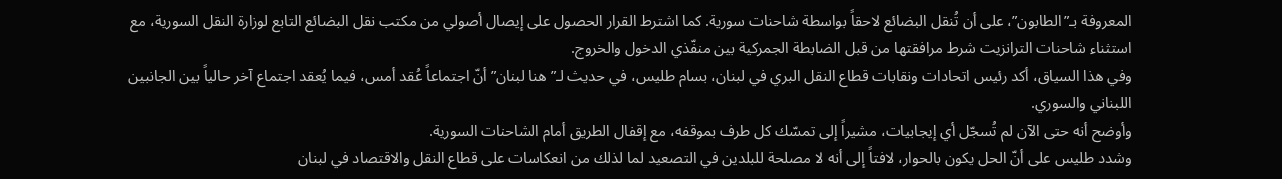المعروفة بـ”الطابون”، على أن تُنقل البضائع لاحقاً بواسطة شاحنات سورية. كما اشترط القرار الحصول على إيصال أصولي من مكتب نقل البضائع التابع لوزارة النقل السورية، مع استثناء شاحنات الترانزيت شرط مرافقتها من قبل الضابطة الجمركية بين منفّذي الدخول والخروج.
وفي هذا السياق، أكد رئيس اتحادات ونقابات قطاع النقل البري في لبنان، بسام طليس، في حديث لـ”هنا لبنان” أنّ اجتماعاً عُقد أمس، فيما يُعقد اجتماع آخر حالياً بين الجانبين اللبناني والسوري.
وأوضح أنه حتى الآن لم تُسجّل أي إيجابيات، مشيراً إلى تمسّك كل طرف بموقفه، مع إقفال الطريق أمام الشاحنات السورية.
وشدد طليس على أنّ الحل يكون بالحوار، لافتاً إلى أنه لا مصلحة للبلدين في التصعيد لما لذلك من انعكاسات على قطاع النقل والاقتصاد في لبنان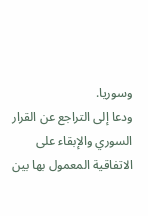وسوريا.
ودعا إلى التراجع عن القرار السوري والإبقاء على الاتفاقية المعمول بها بين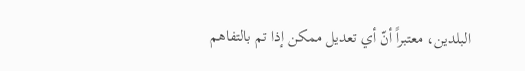البلدين، معتبراً أنّ أي تعديل ممكن إذا تم بالتفاهم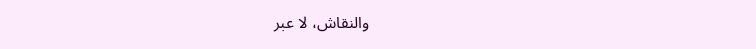والنقاش، لا عبر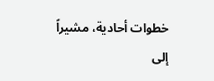خطوات أحادية، مشيراً إلى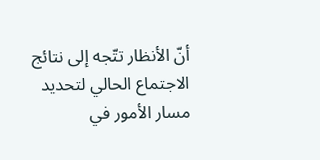أنّ الأنظار تتّجه إلى نتائج الاجتماع الحالي لتحديد مسار الأمور في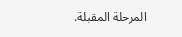المرحلة المقبلة.